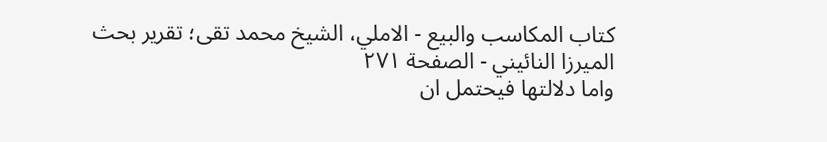كتاب المكاسب والبيع - الاملي، الشيخ محمد تقى؛ تقرير بحث الميرزا النائيني - الصفحة ٢٧١
واما دلالتها فيحتمل ان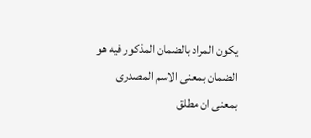يكون المراد بالضمان المذكور فيه هو الضمان بمعنى الاسم المصدرى بمعنى ان مطلق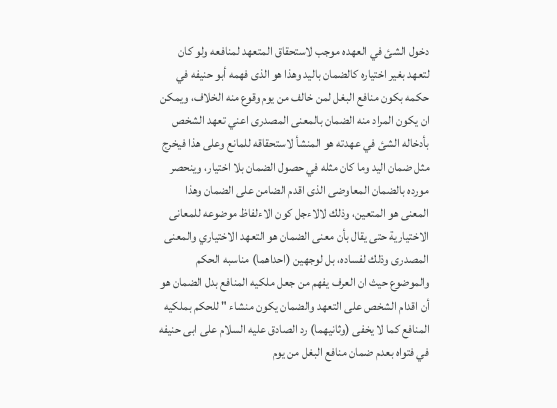دخول الشئ في العهده موجب لاستحقاق المتعهد لمنافعه ولو كان لتعهد بغير اختياره كالضمان باليد وهذا هو الذى فهمه أبو حنيفه في حكمه بكون منافع البغل لمن خالف من يوم وقوع منه الخلاف، ويمكن ان يكون المراد منه الضمان بالمعنى المصدرى اعني تعهد الشخص بأدخاله الشئ في عهدته هو المنشأ لاستحقاقه للمانع وعلى هذا فيخرج مثل ضمان اليد وما كان مثله في حصول الضمان بلا اختيار، وينحصر مورده بالضمان المعاوضى الذى اقدم الضامن على الضمان وهذا المعنى هو المتعين، وذلك لالاءجل كون الاءلفاظ موضوعه للمعانى الاختيارية حتى يقال بأن معنى الضمان هو التعهد الاختياري والمعنى المصدرى وذلك لفساده، بل لوجهين (احداهما) مناسبه الحكم والموضوع حيث ان العرف يفهم من جعل ملكيه المنافع بدل الضمان هو أن اقدام الشخص على التعهد والضمان يكون منشاء " للحكم بملكيه المنافع كما لا يخفى (وثانيهما) رد الصادق عليه السلام على ابى حنيفه في فتواه بعدم ضمان منافع البغل من يوم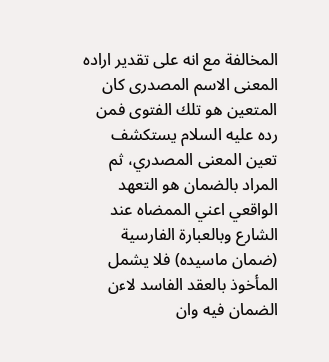المخالفة مع انه على تقدير اراده المعنى الاسم المصدرى كان المتعين هو تلك الفتوى فمن رده عليه السلام يستكشف تعين المعنى المصدري، ثم المراد بالضمان هو التعهد الواقعي اعني الممضاه عند الشارع وبالعبارة الفارسية (ضمان ماسيده) فلا يشمل المأخوذ بالعقد الفاسد لاءن الضمان فيه وان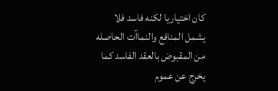كان اختياريا لكنه فاسد فلا يشمل المنافع والنماآت الحاصله من المقبوض بالعقد الفاسد كما يخرج عن عموم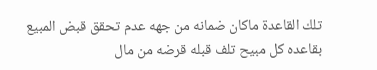تلك القاعدة ماكان ضمانه من جهه عدم تحقق قبض المبيع بقاعده كل مبيح تلف قبله قرضه من مال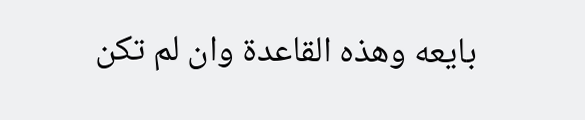بايعه وهذه القاعدة وان لم تكن